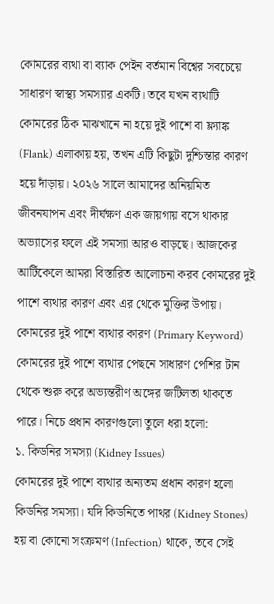কোমরের ব্যথা বা ব্যাক পেইন বর্তমান বিশ্বের সবচেয়ে সাধারণ স্বাস্থ্য সমস্যার একটি। তবে যখন ব্যথাটি কোমরের ঠিক মাঝখানে না হয়ে দুই পাশে বা ফ্ল্যাঙ্ক (Flank) এলাকায় হয়, তখন এটি কিছুটা দুশ্চিন্তার কারণ হয়ে দাঁড়ায়। ২০২৬ সালে আমাদের অনিয়মিত জীবনযাপন এবং দীর্ঘক্ষণ এক জায়গায় বসে থাকার অভ্যাসের ফলে এই সমস্যা আরও বাড়ছে। আজকের আর্টিকেলে আমরা বিস্তারিত আলোচনা করব কোমরের দুই পাশে ব্যথার কারণ এবং এর থেকে মুক্তির উপায়।
কোমরের দুই পাশে ব্যথার কারণ (Primary Keyword)
কোমরের দুই পাশে ব্যথার পেছনে সাধারণ পেশির টান থেকে শুরু করে অভ্যন্তরীণ অঙ্গের জটিলতা থাকতে পারে। নিচে প্রধান কারণগুলো তুলে ধরা হলো:
১. কিডনির সমস্যা (Kidney Issues)
কোমরের দুই পাশে ব্যথার অন্যতম প্রধান কারণ হলো কিডনির সমস্যা। যদি কিডনিতে পাথর (Kidney Stones) হয় বা কোনো সংক্রমণ (Infection) থাকে, তবে সেই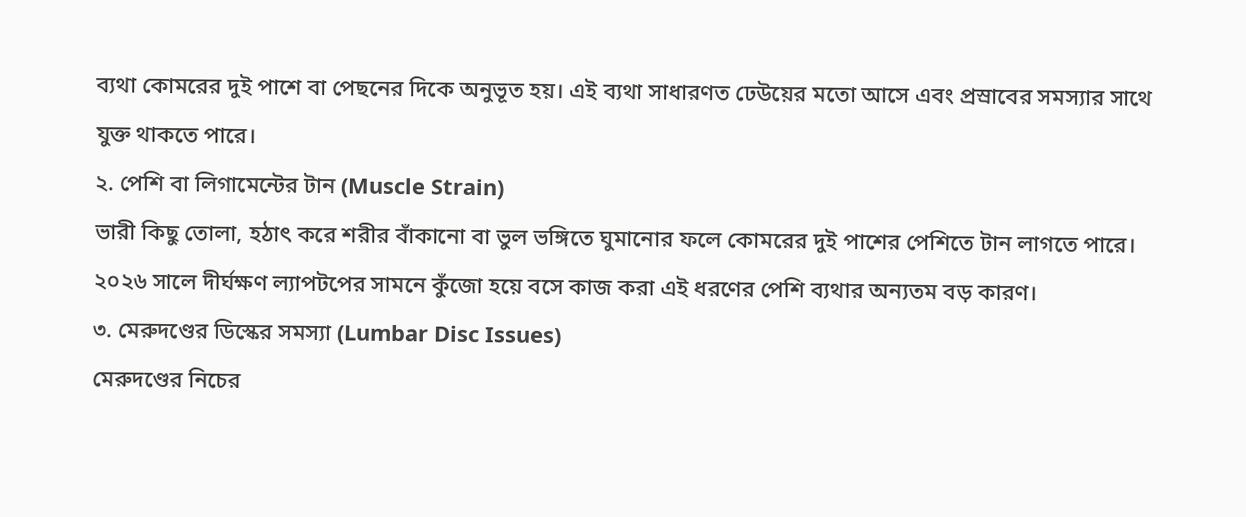ব্যথা কোমরের দুই পাশে বা পেছনের দিকে অনুভূত হয়। এই ব্যথা সাধারণত ঢেউয়ের মতো আসে এবং প্রস্রাবের সমস্যার সাথে যুক্ত থাকতে পারে।
২. পেশি বা লিগামেন্টের টান (Muscle Strain)
ভারী কিছু তোলা, হঠাৎ করে শরীর বাঁকানো বা ভুল ভঙ্গিতে ঘুমানোর ফলে কোমরের দুই পাশের পেশিতে টান লাগতে পারে। ২০২৬ সালে দীর্ঘক্ষণ ল্যাপটপের সামনে কুঁজো হয়ে বসে কাজ করা এই ধরণের পেশি ব্যথার অন্যতম বড় কারণ।
৩. মেরুদণ্ডের ডিস্কের সমস্যা (Lumbar Disc Issues)
মেরুদণ্ডের নিচের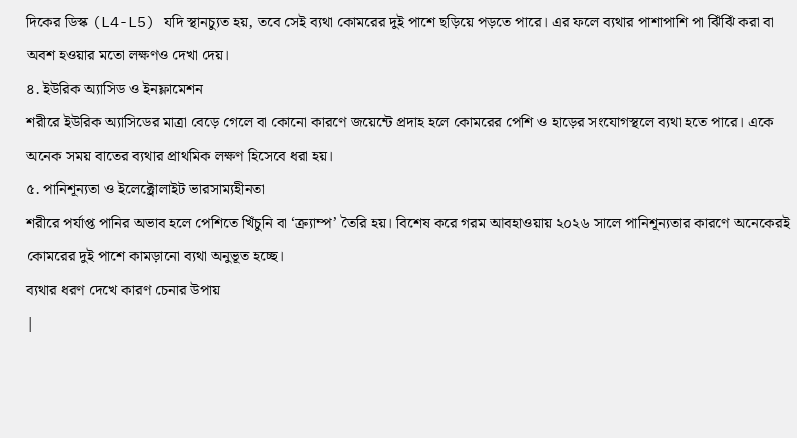দিকের ডিস্ক (L4-L5) যদি স্থানচ্যুত হয়, তবে সেই ব্যথা কোমরের দুই পাশে ছড়িয়ে পড়তে পারে। এর ফলে ব্যথার পাশাপাশি পা ঝিঁঝিঁ করা বা অবশ হওয়ার মতো লক্ষণও দেখা দেয়।
৪. ইউরিক অ্যাসিড ও ইনফ্লামেশন
শরীরে ইউরিক অ্যাসিডের মাত্রা বেড়ে গেলে বা কোনো কারণে জয়েন্টে প্রদাহ হলে কোমরের পেশি ও হাড়ের সংযোগস্থলে ব্যথা হতে পারে। একে অনেক সময় বাতের ব্যথার প্রাথমিক লক্ষণ হিসেবে ধরা হয়।
৫. পানিশূন্যতা ও ইলেক্ট্রোলাইট ভারসাম্যহীনতা
শরীরে পর্যাপ্ত পানির অভাব হলে পেশিতে খিঁচুনি বা ‘ক্র্যাম্প’ তৈরি হয়। বিশেষ করে গরম আবহাওয়ায় ২০২৬ সালে পানিশূন্যতার কারণে অনেকেরই কোমরের দুই পাশে কামড়ানো ব্যথা অনুভূত হচ্ছে।
ব্যথার ধরণ দেখে কারণ চেনার উপায়
|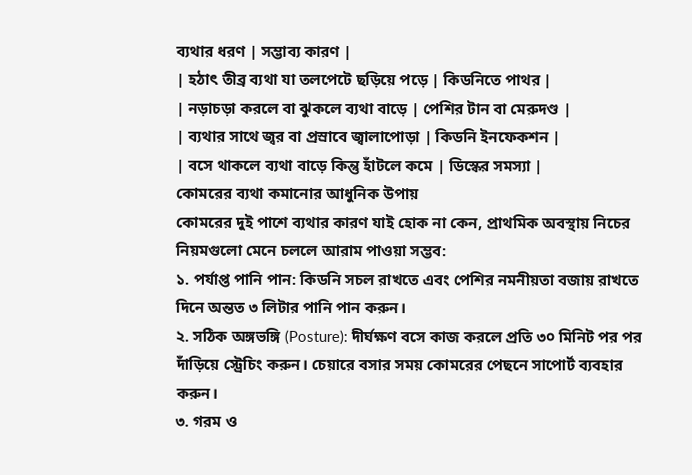ব্যথার ধরণ | সম্ভাব্য কারণ |
| হঠাৎ তীব্র ব্যথা যা তলপেটে ছড়িয়ে পড়ে | কিডনিতে পাথর |
| নড়াচড়া করলে বা ঝুকলে ব্যথা বাড়ে | পেশির টান বা মেরুদণ্ড |
| ব্যথার সাথে জ্বর বা প্রস্রাবে জ্বালাপোড়া | কিডনি ইনফেকশন |
| বসে থাকলে ব্যথা বাড়ে কিন্তু হাঁটলে কমে | ডিস্কের সমস্যা |
কোমরের ব্যথা কমানোর আধুনিক উপায়
কোমরের দুই পাশে ব্যথার কারণ যাই হোক না কেন, প্রাথমিক অবস্থায় নিচের নিয়মগুলো মেনে চললে আরাম পাওয়া সম্ভব:
১. পর্যাপ্ত পানি পান: কিডনি সচল রাখতে এবং পেশির নমনীয়তা বজায় রাখতে দিনে অন্তত ৩ লিটার পানি পান করুন।
২. সঠিক অঙ্গভঙ্গি (Posture): দীর্ঘক্ষণ বসে কাজ করলে প্রতি ৩০ মিনিট পর পর দাঁড়িয়ে স্ট্রেচিং করুন। চেয়ারে বসার সময় কোমরের পেছনে সাপোর্ট ব্যবহার করুন।
৩. গরম ও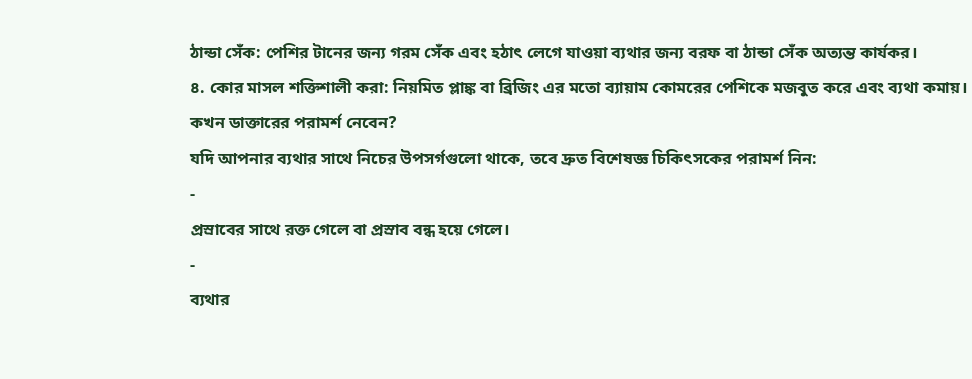ঠান্ডা সেঁক: পেশির টানের জন্য গরম সেঁক এবং হঠাৎ লেগে যাওয়া ব্যথার জন্য বরফ বা ঠান্ডা সেঁক অত্যন্ত কার্যকর।
৪. কোর মাসল শক্তিশালী করা: নিয়মিত প্লাঙ্ক বা ব্রিজিং এর মতো ব্যায়াম কোমরের পেশিকে মজবুত করে এবং ব্যথা কমায়।
কখন ডাক্তারের পরামর্শ নেবেন?
যদি আপনার ব্যথার সাথে নিচের উপসর্গগুলো থাকে, তবে দ্রুত বিশেষজ্ঞ চিকিৎসকের পরামর্শ নিন:
-
প্রস্রাবের সাথে রক্ত গেলে বা প্রস্রাব বন্ধ হয়ে গেলে।
-
ব্যথার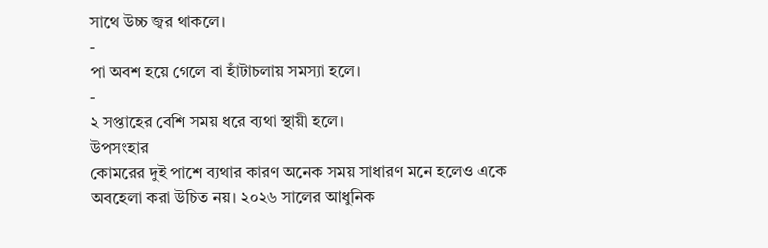সাথে উচ্চ জ্বর থাকলে।
-
পা অবশ হয়ে গেলে বা হাঁটাচলায় সমস্যা হলে।
-
২ সপ্তাহের বেশি সময় ধরে ব্যথা স্থায়ী হলে।
উপসংহার
কোমরের দুই পাশে ব্যথার কারণ অনেক সময় সাধারণ মনে হলেও একে অবহেলা করা উচিত নয়। ২০২৬ সালের আধুনিক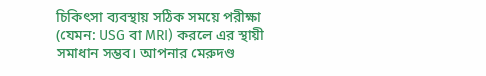চিকিৎসা ব্যবস্থায় সঠিক সময়ে পরীক্ষা (যেমন: USG বা MRI) করলে এর স্থায়ী সমাধান সম্ভব। আপনার মেরুদণ্ড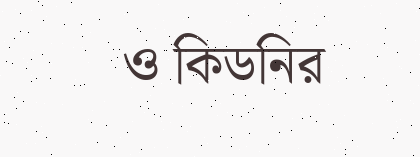ও কিডনির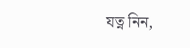যত্ন নিন,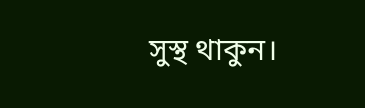সুস্থ থাকুন।